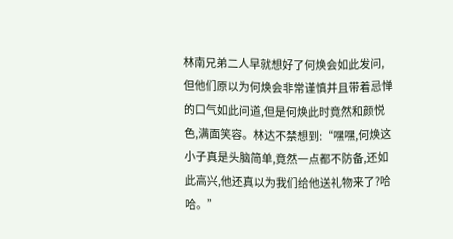林南兄弟二人早就想好了何焕会如此发问,但他们原以为何焕会非常谨慎并且带着忌惮的口气如此问道,但是何焕此时竟然和颜悦色,满面笑容。林达不禁想到:“嘿嘿,何焕这小子真是头脑简单,竟然一点都不防备,还如此高兴,他还真以为我们给他送礼物来了?哈哈。”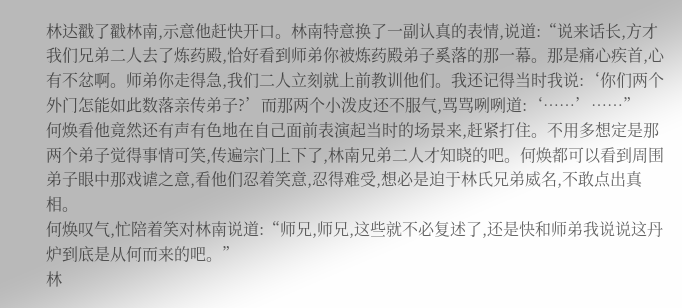林达戳了戳林南,示意他赶快开口。林南特意换了一副认真的表情,说道:“说来话长,方才我们兄弟二人去了炼药殿,恰好看到师弟你被炼药殿弟子奚落的那一幕。那是痛心疾首,心有不忿啊。师弟你走得急,我们二人立刻就上前教训他们。我还记得当时我说:‘你们两个外门怎能如此数落亲传弟子?’而那两个小泼皮还不服气,骂骂咧咧道:‘……’……”
何焕看他竟然还有声有色地在自己面前表演起当时的场景来,赶紧打住。不用多想定是那两个弟子觉得事情可笑,传遍宗门上下了,林南兄弟二人才知晓的吧。何焕都可以看到周围弟子眼中那戏谑之意,看他们忍着笑意,忍得难受,想必是迫于林氏兄弟威名,不敢点出真相。
何焕叹气,忙陪着笑对林南说道:“师兄,师兄,这些就不必复述了,还是快和师弟我说说这丹炉到底是从何而来的吧。”
林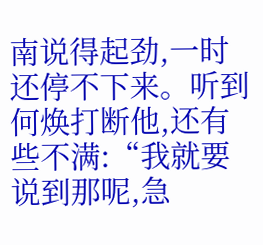南说得起劲,一时还停不下来。听到何焕打断他,还有些不满:“我就要说到那呢,急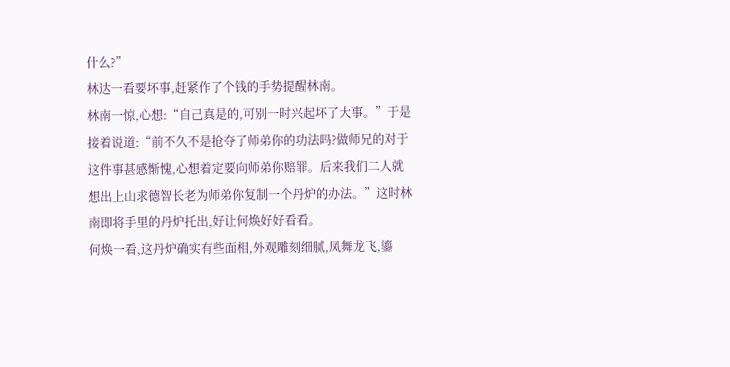什么?”
林达一看要坏事,赶紧作了个钱的手势提醒林南。
林南一惊,心想:“自己真是的,可别一时兴起坏了大事。”于是接着说道:“前不久不是抢夺了师弟你的功法吗?做师兄的对于这件事甚感惭愧,心想着定要向师弟你赔罪。后来我们二人就想出上山求德智长老为师弟你复制一个丹炉的办法。”这时林南即将手里的丹炉托出,好让何焕好好看看。
何焕一看,这丹炉确实有些面相,外观雕刻细腻,凤舞龙飞,鎏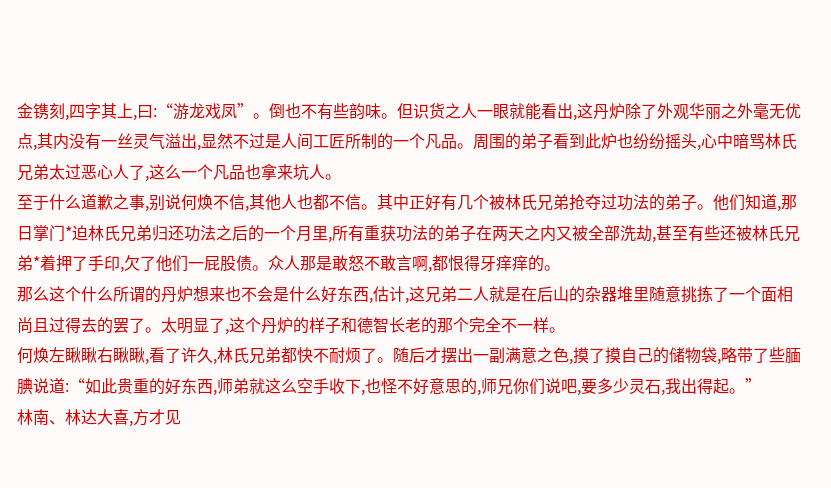金镌刻,四字其上,曰:“游龙戏凤”。倒也不有些韵味。但识货之人一眼就能看出,这丹炉除了外观华丽之外毫无优点,其内没有一丝灵气溢出,显然不过是人间工匠所制的一个凡品。周围的弟子看到此炉也纷纷摇头,心中暗骂林氏兄弟太过恶心人了,这么一个凡品也拿来坑人。
至于什么道歉之事,别说何焕不信,其他人也都不信。其中正好有几个被林氏兄弟抢夺过功法的弟子。他们知道,那日掌门*迫林氏兄弟归还功法之后的一个月里,所有重获功法的弟子在两天之内又被全部洗劫,甚至有些还被林氏兄弟*着押了手印,欠了他们一屁股债。众人那是敢怒不敢言啊,都恨得牙痒痒的。
那么这个什么所谓的丹炉想来也不会是什么好东西,估计,这兄弟二人就是在后山的杂器堆里随意挑拣了一个面相尚且过得去的罢了。太明显了,这个丹炉的样子和德智长老的那个完全不一样。
何焕左瞅瞅右瞅瞅,看了许久,林氏兄弟都快不耐烦了。随后才摆出一副满意之色,摸了摸自己的储物袋,略带了些腼腆说道:“如此贵重的好东西,师弟就这么空手收下,也怪不好意思的,师兄你们说吧,要多少灵石,我出得起。”
林南、林达大喜,方才见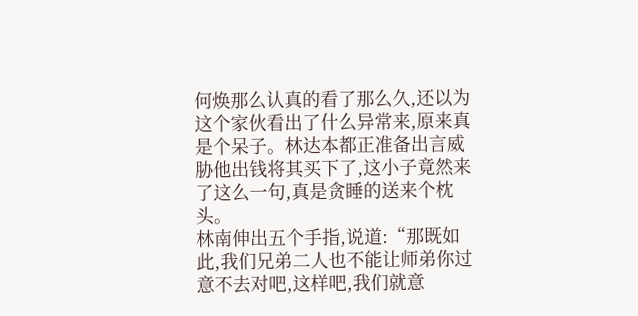何焕那么认真的看了那么久,还以为这个家伙看出了什么异常来,原来真是个呆子。林达本都正准备出言威胁他出钱将其买下了,这小子竟然来了这么一句,真是贪睡的送来个枕头。
林南伸出五个手指,说道:“那既如此,我们兄弟二人也不能让师弟你过意不去对吧,这样吧,我们就意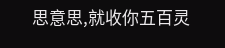思意思,就收你五百灵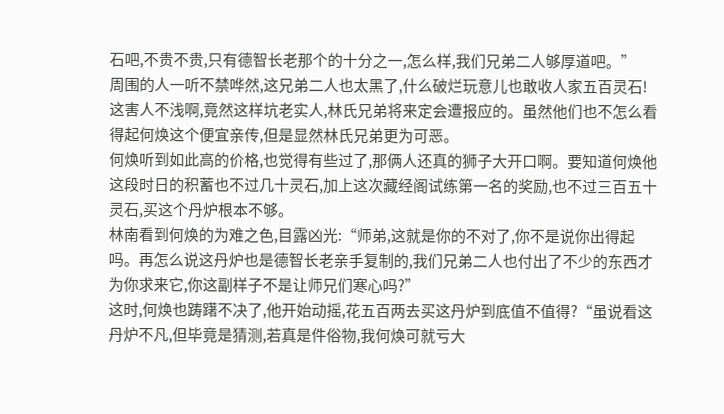石吧,不贵不贵,只有德智长老那个的十分之一,怎么样,我们兄弟二人够厚道吧。”
周围的人一听不禁哗然,这兄弟二人也太黑了,什么破烂玩意儿也敢收人家五百灵石!这害人不浅啊,竟然这样坑老实人,林氏兄弟将来定会遭报应的。虽然他们也不怎么看得起何焕这个便宜亲传,但是显然林氏兄弟更为可恶。
何焕听到如此高的价格,也觉得有些过了,那俩人还真的狮子大开口啊。要知道何焕他这段时日的积蓄也不过几十灵石,加上这次藏经阁试练第一名的奖励,也不过三百五十灵石,买这个丹炉根本不够。
林南看到何焕的为难之色,目露凶光:“师弟,这就是你的不对了,你不是说你出得起吗。再怎么说这丹炉也是德智长老亲手复制的,我们兄弟二人也付出了不少的东西才为你求来它,你这副样子不是让师兄们寒心吗?”
这时,何焕也踌躇不决了,他开始动摇,花五百两去买这丹炉到底值不值得?“虽说看这丹炉不凡,但毕竟是猜测,若真是件俗物,我何焕可就亏大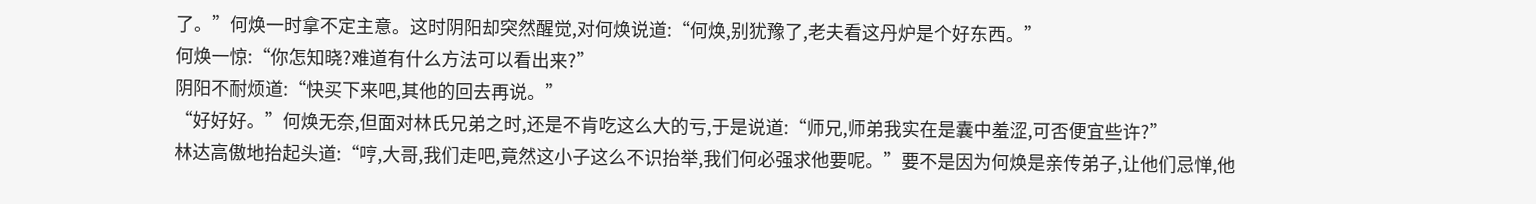了。”何焕一时拿不定主意。这时阴阳却突然醒觉,对何焕说道:“何焕,别犹豫了,老夫看这丹炉是个好东西。”
何焕一惊:“你怎知晓?难道有什么方法可以看出来?”
阴阳不耐烦道:“快买下来吧,其他的回去再说。”
“好好好。”何焕无奈,但面对林氏兄弟之时,还是不肯吃这么大的亏,于是说道:“师兄,师弟我实在是囊中羞涩,可否便宜些许?”
林达高傲地抬起头道:“哼,大哥,我们走吧,竟然这小子这么不识抬举,我们何必强求他要呢。”要不是因为何焕是亲传弟子,让他们忌惮,他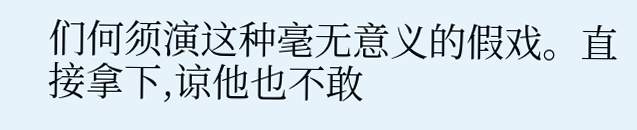们何须演这种毫无意义的假戏。直接拿下,谅他也不敢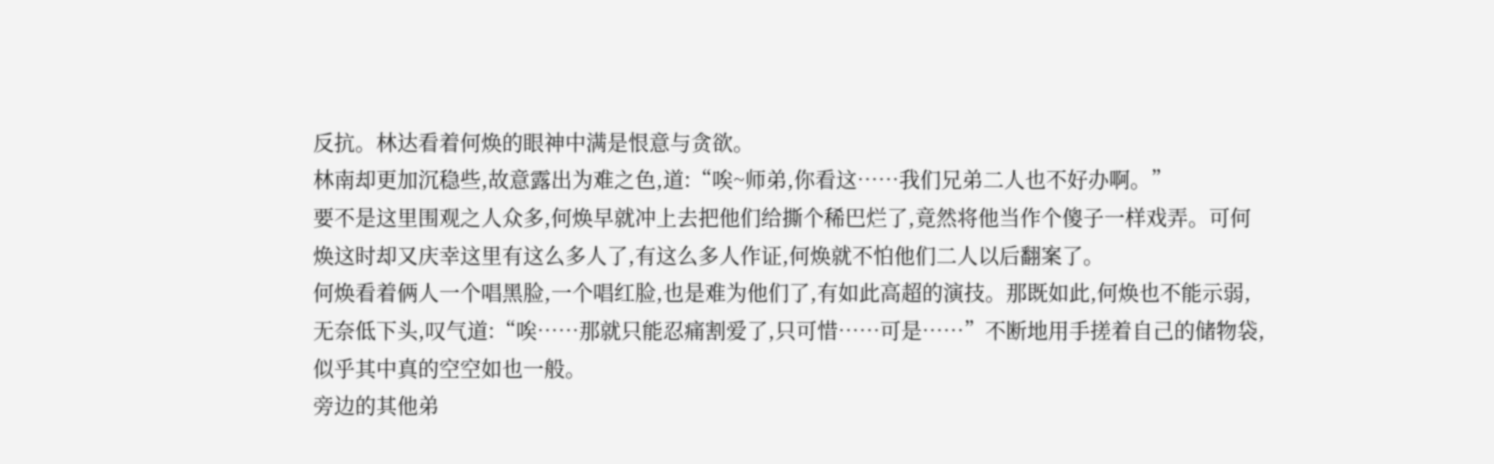反抗。林达看着何焕的眼神中满是恨意与贪欲。
林南却更加沉稳些,故意露出为难之色,道:“唉~师弟,你看这……我们兄弟二人也不好办啊。”
要不是这里围观之人众多,何焕早就冲上去把他们给撕个稀巴烂了,竟然将他当作个傻子一样戏弄。可何焕这时却又庆幸这里有这么多人了,有这么多人作证,何焕就不怕他们二人以后翻案了。
何焕看着俩人一个唱黑脸,一个唱红脸,也是难为他们了,有如此高超的演技。那既如此,何焕也不能示弱,无奈低下头,叹气道:“唉……那就只能忍痛割爱了,只可惜……可是……”不断地用手搓着自己的储物袋,似乎其中真的空空如也一般。
旁边的其他弟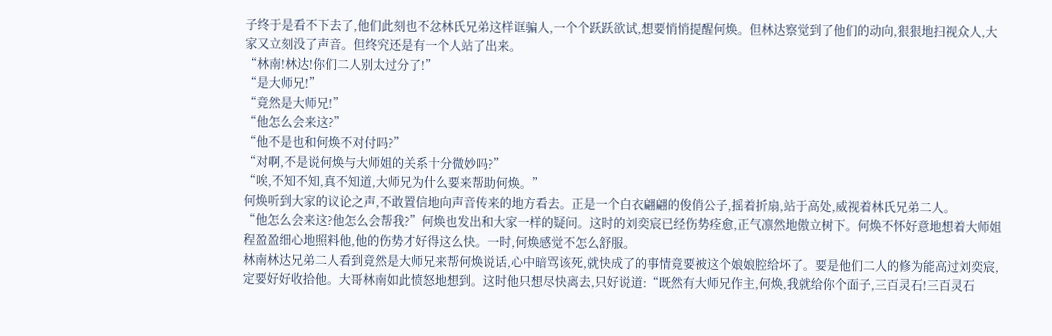子终于是看不下去了,他们此刻也不忿林氏兄弟这样诓骗人,一个个跃跃欲试,想要悄悄提醒何焕。但林达察觉到了他们的动向,狠狠地扫视众人,大家又立刻没了声音。但终究还是有一个人站了出来。
“林南!林达!你们二人别太过分了!”
“是大师兄!”
“竟然是大师兄!”
“他怎么会来这?”
“他不是也和何焕不对付吗?”
“对啊,不是说何焕与大师姐的关系十分微妙吗?”
“唉,不知不知,真不知道,大师兄为什么要来帮助何焕。”
何焕听到大家的议论之声,不敢置信地向声音传来的地方看去。正是一个白衣翩翩的俊俏公子,摇着折扇,站于高处,威视着林氏兄弟二人。
“他怎么会来这?他怎么会帮我?”何焕也发出和大家一样的疑问。这时的刘奕宸已经伤势痊愈,正气凛然地傲立树下。何焕不怀好意地想着大师姐程盈盈细心地照料他,他的伤势才好得这么快。一时,何焕感觉不怎么舒服。
林南林达兄弟二人看到竟然是大师兄来帮何焕说话,心中暗骂该死,就快成了的事情竟要被这个娘娘腔给坏了。要是他们二人的修为能高过刘奕宸,定要好好收拾他。大哥林南如此愤怒地想到。这时他只想尽快离去,只好说道:“既然有大师兄作主,何焕,我就给你个面子,三百灵石!三百灵石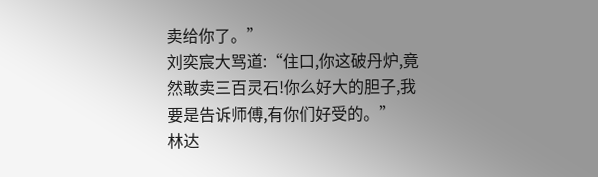卖给你了。”
刘奕宸大骂道:“住口,你这破丹炉,竟然敢卖三百灵石!你么好大的胆子,我要是告诉师傅,有你们好受的。”
林达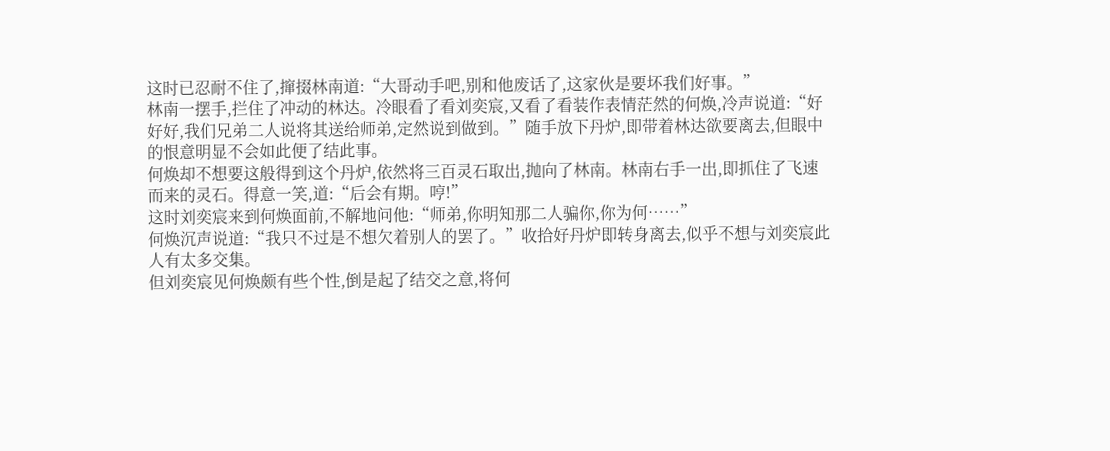这时已忍耐不住了,撺掇林南道:“大哥动手吧,别和他废话了,这家伙是要坏我们好事。”
林南一摆手,拦住了冲动的林达。冷眼看了看刘奕宸,又看了看装作表情茫然的何焕,冷声说道:“好好好,我们兄弟二人说将其送给师弟,定然说到做到。”随手放下丹炉,即带着林达欲要离去,但眼中的恨意明显不会如此便了结此事。
何焕却不想要这般得到这个丹炉,依然将三百灵石取出,抛向了林南。林南右手一出,即抓住了飞速而来的灵石。得意一笑,道:“后会有期。哼!”
这时刘奕宸来到何焕面前,不解地问他:“师弟,你明知那二人骗你,你为何……”
何焕沉声说道:“我只不过是不想欠着别人的罢了。”收拾好丹炉即转身离去,似乎不想与刘奕宸此人有太多交集。
但刘奕宸见何焕颇有些个性,倒是起了结交之意,将何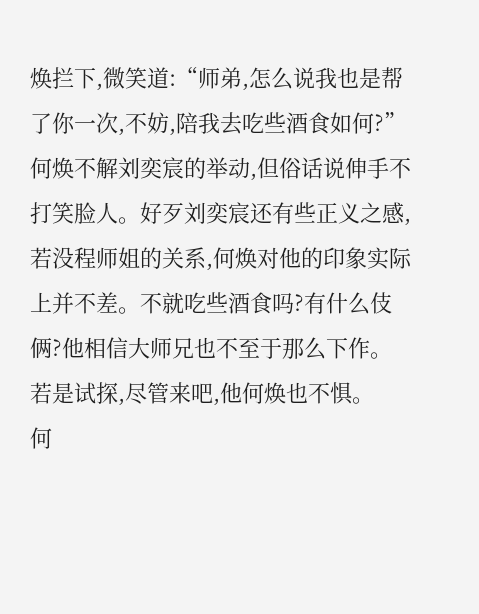焕拦下,微笑道:“师弟,怎么说我也是帮了你一次,不妨,陪我去吃些酒食如何?”
何焕不解刘奕宸的举动,但俗话说伸手不打笑脸人。好歹刘奕宸还有些正义之感,若没程师姐的关系,何焕对他的印象实际上并不差。不就吃些酒食吗?有什么伎俩?他相信大师兄也不至于那么下作。若是试探,尽管来吧,他何焕也不惧。
何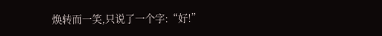焕转而一笑,只说了一个字:“好!”